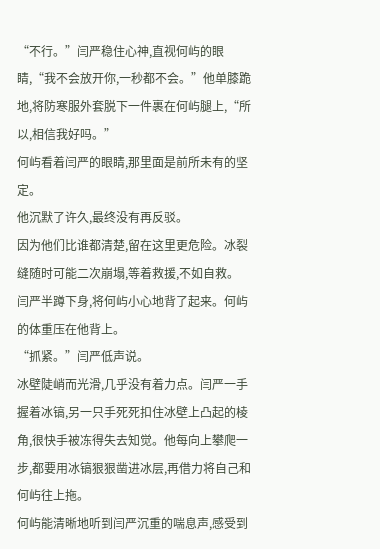“不行。”闫严稳住心神,直视何屿的眼睛,“我不会放开你,一秒都不会。”他单膝跪地,将防寒服外套脱下一件裹在何屿腿上,“所以,相信我好吗。”
何屿看着闫严的眼睛,那里面是前所未有的坚定。
他沉默了许久,最终没有再反驳。
因为他们比谁都清楚,留在这里更危险。冰裂缝随时可能二次崩塌,等着救援,不如自救。
闫严半蹲下身,将何屿小心地背了起来。何屿的体重压在他背上。
“抓紧。”闫严低声说。
冰壁陡峭而光滑,几乎没有着力点。闫严一手握着冰镐,另一只手死死扣住冰壁上凸起的棱角,很快手被冻得失去知觉。他每向上攀爬一步,都要用冰镐狠狠凿进冰层,再借力将自己和何屿往上拖。
何屿能清晰地听到闫严沉重的喘息声,感受到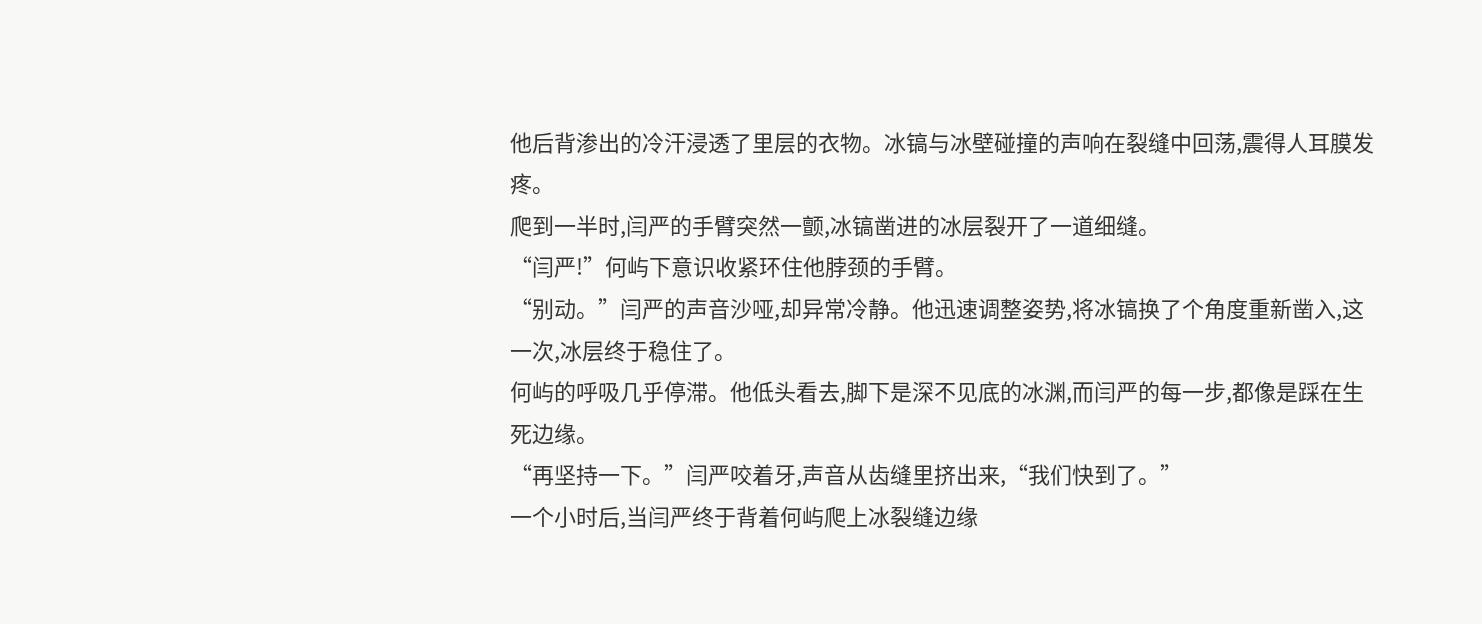他后背渗出的冷汗浸透了里层的衣物。冰镐与冰壁碰撞的声响在裂缝中回荡,震得人耳膜发疼。
爬到一半时,闫严的手臂突然一颤,冰镐凿进的冰层裂开了一道细缝。
“闫严!”何屿下意识收紧环住他脖颈的手臂。
“别动。”闫严的声音沙哑,却异常冷静。他迅速调整姿势,将冰镐换了个角度重新凿入,这一次,冰层终于稳住了。
何屿的呼吸几乎停滞。他低头看去,脚下是深不见底的冰渊,而闫严的每一步,都像是踩在生死边缘。
“再坚持一下。”闫严咬着牙,声音从齿缝里挤出来,“我们快到了。”
一个小时后,当闫严终于背着何屿爬上冰裂缝边缘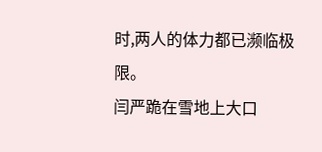时,两人的体力都已濒临极限。
闫严跪在雪地上大口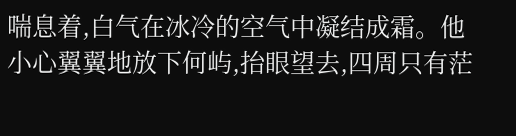喘息着,白气在冰冷的空气中凝结成霜。他小心翼翼地放下何屿,抬眼望去,四周只有茫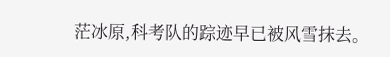茫冰原,科考队的踪迹早已被风雪抹去。